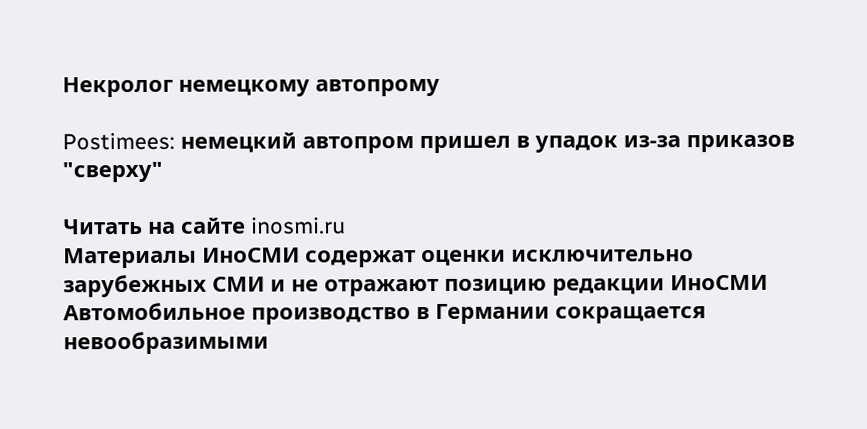Некролог немецкому автопрому

Postimees: немецкий автопром пришел в упадок из-за приказов "сверху"

Читать на сайте inosmi.ru
Материалы ИноСМИ содержат оценки исключительно зарубежных СМИ и не отражают позицию редакции ИноСМИ
Автомобильное производство в Германии сокращается невообразимыми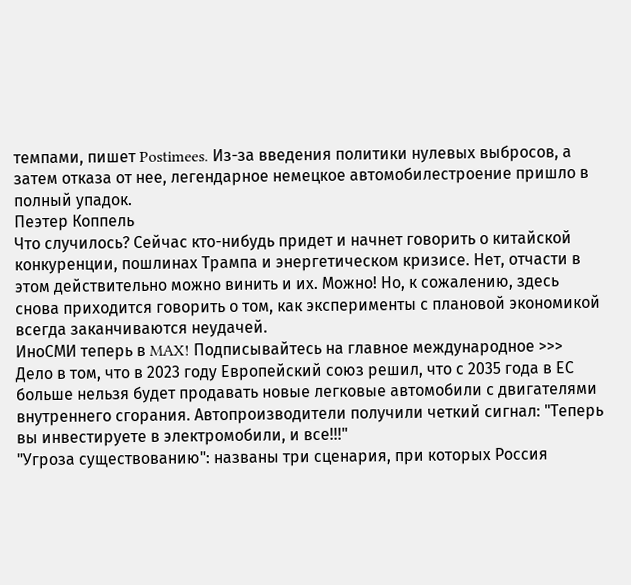темпами, пишет Postimees. Из-за введения политики нулевых выбросов, а затем отказа от нее, легендарное немецкое автомобилестроение пришло в полный упадок.
Пеэтер Коппель
Что случилось? Сейчас кто-нибудь придет и начнет говорить о китайской конкуренции, пошлинах Трампа и энергетическом кризисе. Нет, отчасти в этом действительно можно винить и их. Можно! Но, к сожалению, здесь снова приходится говорить о том, как эксперименты с плановой экономикой всегда заканчиваются неудачей.
ИноСМИ теперь в MAX! Подписывайтесь на главное международное >>>
Дело в том, что в 2023 году Европейский союз решил, что с 2035 года в ЕС больше нельзя будет продавать новые легковые автомобили с двигателями внутреннего сгорания. Автопроизводители получили четкий сигнал: "Теперь вы инвестируете в электромобили, и все!!!"
"Угроза существованию": названы три сценария, при которых Россия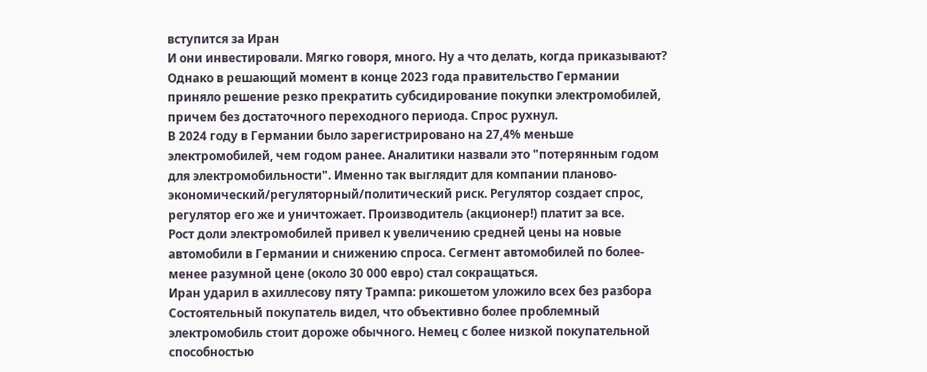вступится за Иран
И они инвестировали. Мягко говоря, много. Ну а что делать, когда приказывают? Однако в решающий момент в конце 2023 года правительство Германии приняло решение резко прекратить субсидирование покупки электромобилей, причем без достаточного переходного периода. Спрос рухнул.
В 2024 году в Германии было зарегистрировано на 27,4% меньше электромобилей, чем годом ранее. Аналитики назвали это "потерянным годом для электромобильности". Именно так выглядит для компании планово-экономический/регуляторный/политический риск. Регулятор создает спрос, регулятор его же и уничтожает. Производитель (акционер!) платит за все.
Рост доли электромобилей привел к увеличению средней цены на новые автомобили в Германии и снижению спроса. Сегмент автомобилей по более-менее разумной цене (около 30 000 евро) стал сокращаться.
Иран ударил в ахиллесову пяту Трампа: рикошетом уложило всех без разбора
Состоятельный покупатель видел, что объективно более проблемный электромобиль стоит дороже обычного. Немец с более низкой покупательной способностью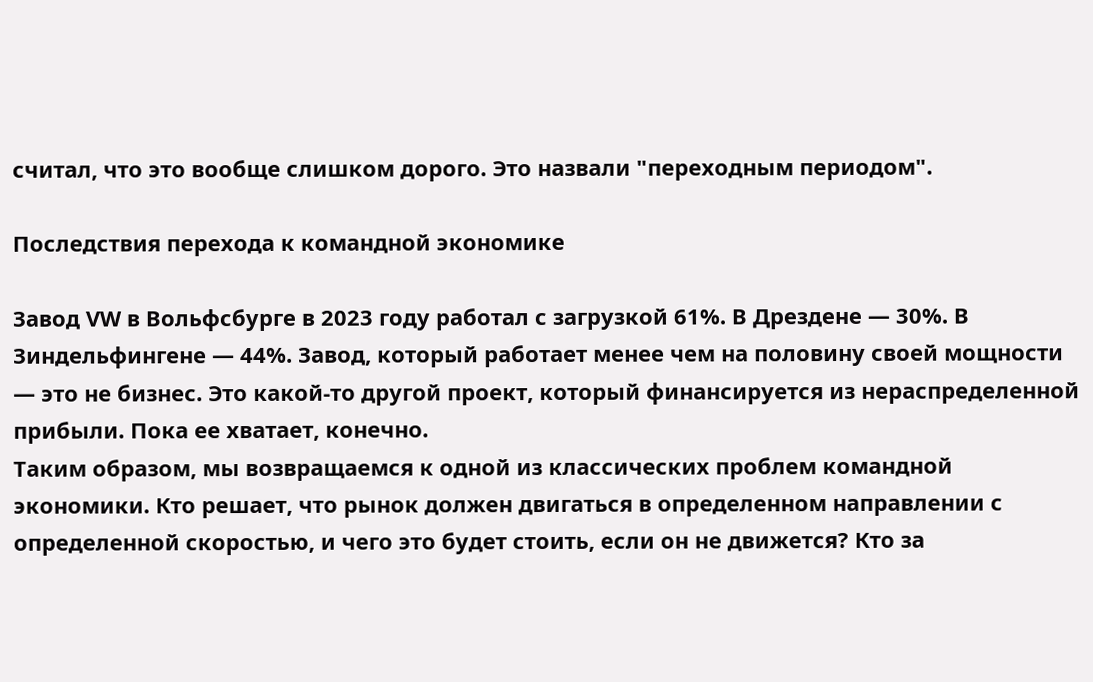считал, что это вообще слишком дорого. Это назвали "переходным периодом".

Последствия перехода к командной экономике

Завод VW в Вольфсбурге в 2023 году работал с загрузкой 61%. В Дрездене — 30%. В Зиндельфингене — 44%. Завод, который работает менее чем на половину своей мощности — это не бизнес. Это какой-то другой проект, который финансируется из нераспределенной прибыли. Пока ее хватает, конечно.
Таким образом, мы возвращаемся к одной из классических проблем командной экономики. Кто решает, что рынок должен двигаться в определенном направлении с определенной скоростью, и чего это будет стоить, если он не движется? Кто за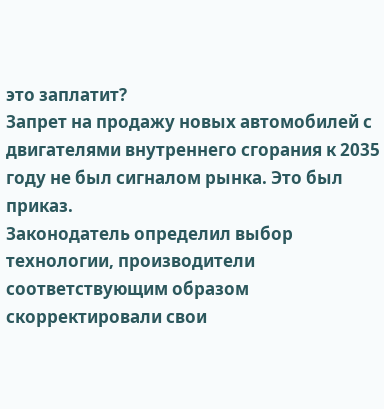это заплатит?
Запрет на продажу новых автомобилей с двигателями внутреннего сгорания к 2035 году не был сигналом рынка. Это был приказ.
Законодатель определил выбор технологии, производители соответствующим образом скорректировали свои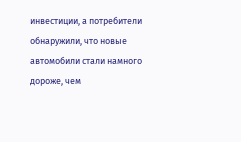инвестиции, а потребители обнаружили, что новые автомобили стали намного дороже, чем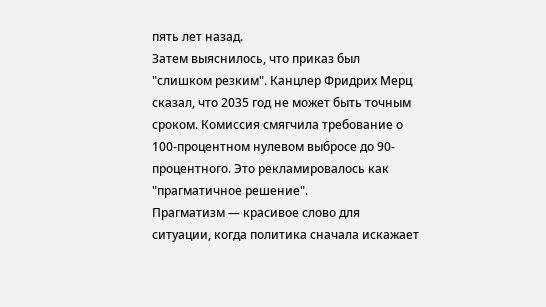пять лет назад.
Затем выяснилось, что приказ был "слишком резким". Канцлер Фридрих Мерц сказал, что 2035 год не может быть точным сроком. Комиссия смягчила требование о 100-процентном нулевом выбросе до 90-процентного. Это рекламировалось как "прагматичное решение".
Прагматизм — красивое слово для ситуации, когда политика сначала искажает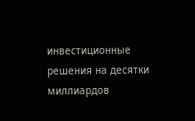инвестиционные решения на десятки миллиардов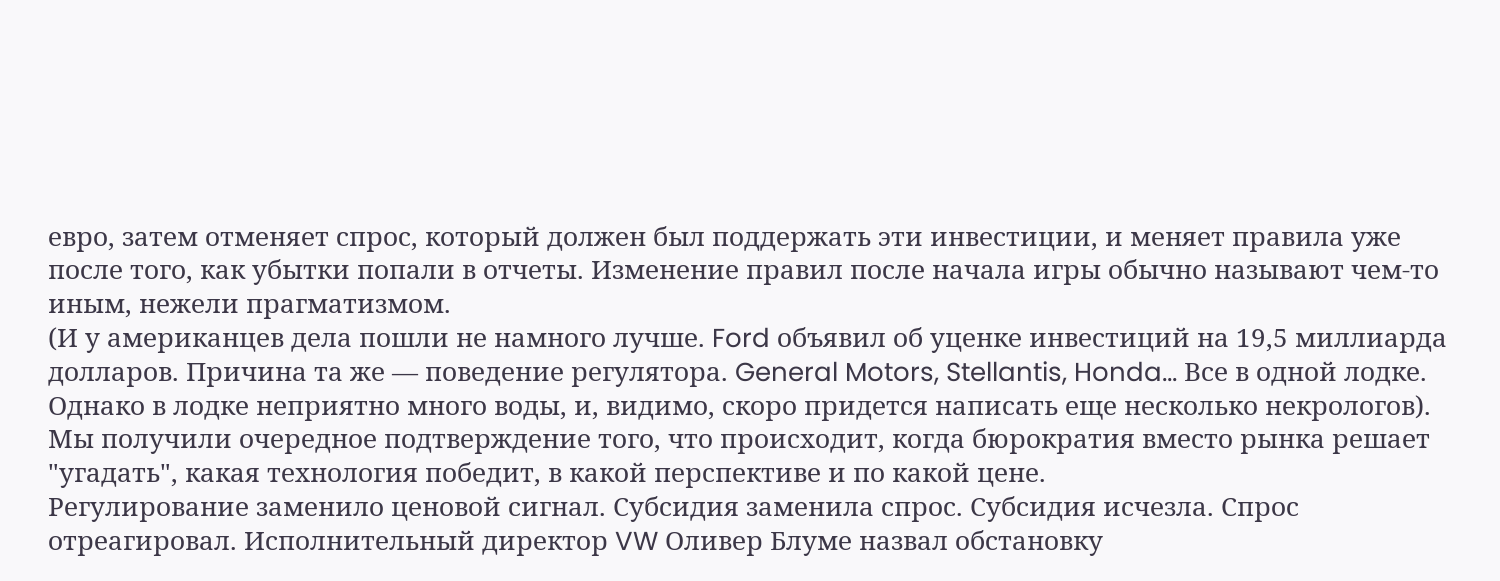евро, затем отменяет спрос, который должен был поддержать эти инвестиции, и меняет правила уже после того, как убытки попали в отчеты. Изменение правил после начала игры обычно называют чем-то иным, нежели прагматизмом.
(И у американцев дела пошли не намного лучше. Ford объявил об уценке инвестиций на 19,5 миллиарда долларов. Причина та же — поведение регулятора. General Motors, Stellantis, Honda... Все в одной лодке. Однако в лодке неприятно много воды, и, видимо, скоро придется написать еще несколько некрологов).
Мы получили очередное подтверждение того, что происходит, когда бюрократия вместо рынка решает "угадать", какая технология победит, в какой перспективе и по какой цене.
Регулирование заменило ценовой сигнал. Субсидия заменила спрос. Субсидия исчезла. Спрос отреагировал. Исполнительный директор VW Оливер Блуме назвал обстановку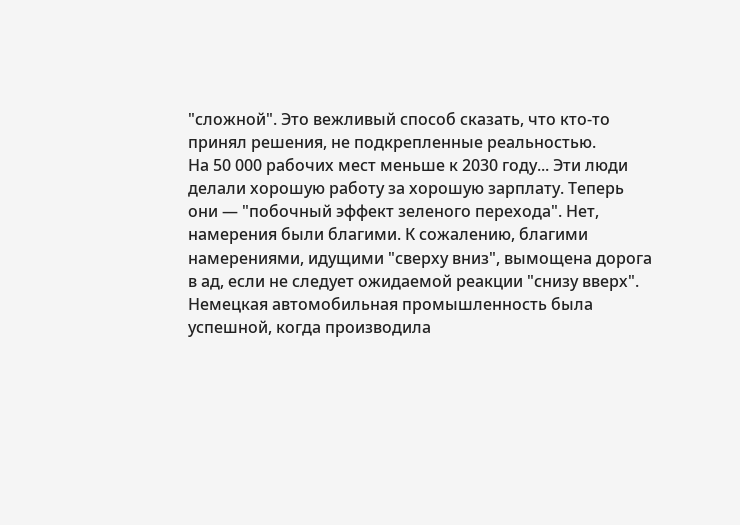"сложной". Это вежливый способ сказать, что кто-то принял решения, не подкрепленные реальностью.
На 50 000 рабочих мест меньше к 2030 году... Эти люди делали хорошую работу за хорошую зарплату. Теперь они — "побочный эффект зеленого перехода". Нет, намерения были благими. К сожалению, благими намерениями, идущими "сверху вниз", вымощена дорога в ад, если не следует ожидаемой реакции "снизу вверх".
Немецкая автомобильная промышленность была успешной, когда производила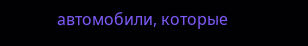автомобили, которые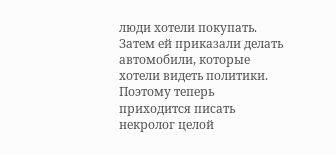люди хотели покупать. Затем ей приказали делать автомобили, которые хотели видеть политики. Поэтому теперь приходится писать некролог целой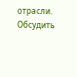отрасли.
Обсудить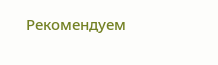Рекомендуем